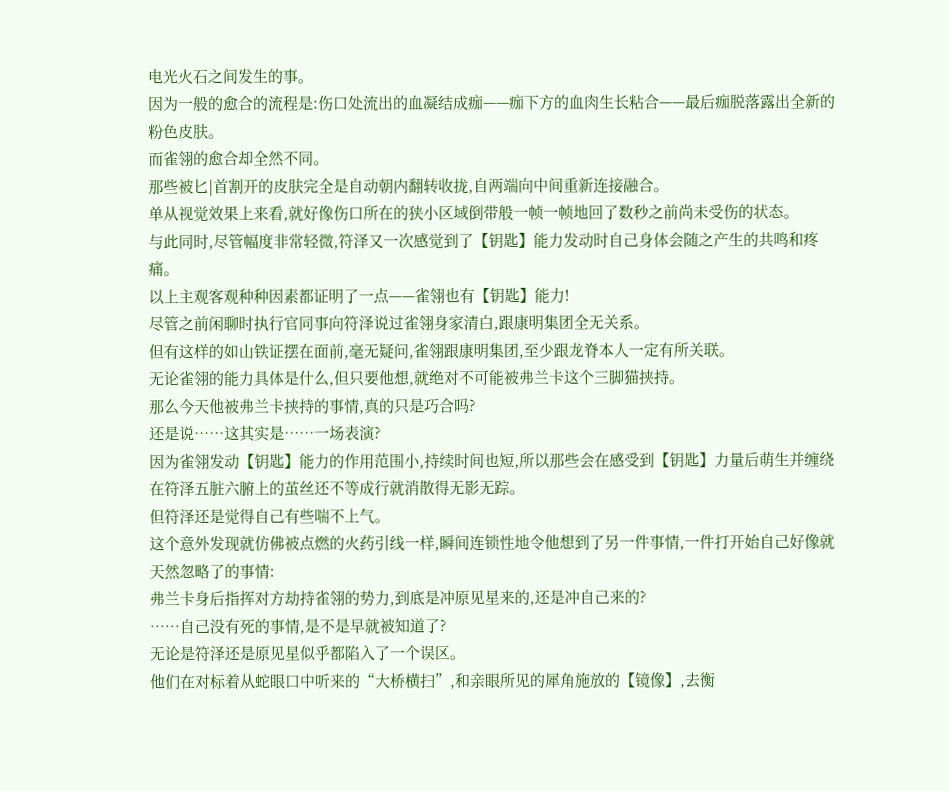电光火石之间发生的事。
因为一般的愈合的流程是:伤口处流出的血凝结成痂——痂下方的血肉生长粘合——最后痂脱落露出全新的粉色皮肤。
而雀翎的愈合却全然不同。
那些被匕|首割开的皮肤完全是自动朝内翻转收拢,自两端向中间重新连接融合。
单从视觉效果上来看,就好像伤口所在的狭小区域倒带般一帧一帧地回了数秒之前尚未受伤的状态。
与此同时,尽管幅度非常轻微,符泽又一次感觉到了【钥匙】能力发动时自己身体会随之产生的共鸣和疼痛。
以上主观客观种种因素都证明了一点——雀翎也有【钥匙】能力!
尽管之前闲聊时执行官同事向符泽说过雀翎身家清白,跟康明集团全无关系。
但有这样的如山铁证摆在面前,毫无疑问,雀翎跟康明集团,至少跟龙脊本人一定有所关联。
无论雀翎的能力具体是什么,但只要他想,就绝对不可能被弗兰卡这个三脚猫挟持。
那么今天他被弗兰卡挟持的事情,真的只是巧合吗?
还是说……这其实是……一场表演?
因为雀翎发动【钥匙】能力的作用范围小,持续时间也短,所以那些会在感受到【钥匙】力量后萌生并缠绕在符泽五脏六腑上的茧丝还不等成行就消散得无影无踪。
但符泽还是觉得自己有些喘不上气。
这个意外发现就仿佛被点燃的火药引线一样,瞬间连锁性地令他想到了另一件事情,一件打开始自己好像就天然忽略了的事情:
弗兰卡身后指挥对方劫持雀翎的势力,到底是冲原见星来的,还是冲自己来的?
……自己没有死的事情,是不是早就被知道了?
无论是符泽还是原见星似乎都陷入了一个误区。
他们在对标着从蛇眼口中听来的“大桥横扫”,和亲眼所见的犀角施放的【镜像】,去衡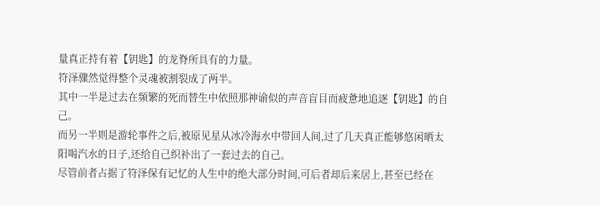量真正持有着【钥匙】的龙脊所具有的力量。
符泽骤然觉得整个灵魂被割裂成了两半。
其中一半是过去在频繁的死而替生中依照那神谕似的声音盲目而疲惫地追逐【钥匙】的自己。
而另一半则是游轮事件之后,被原见星从冰冷海水中带回人间,过了几天真正能够悠闲晒太阳喝汽水的日子,还给自己织补出了一套过去的自己。
尽管前者占据了符泽保有记忆的人生中的绝大部分时间,可后者却后来居上,甚至已经在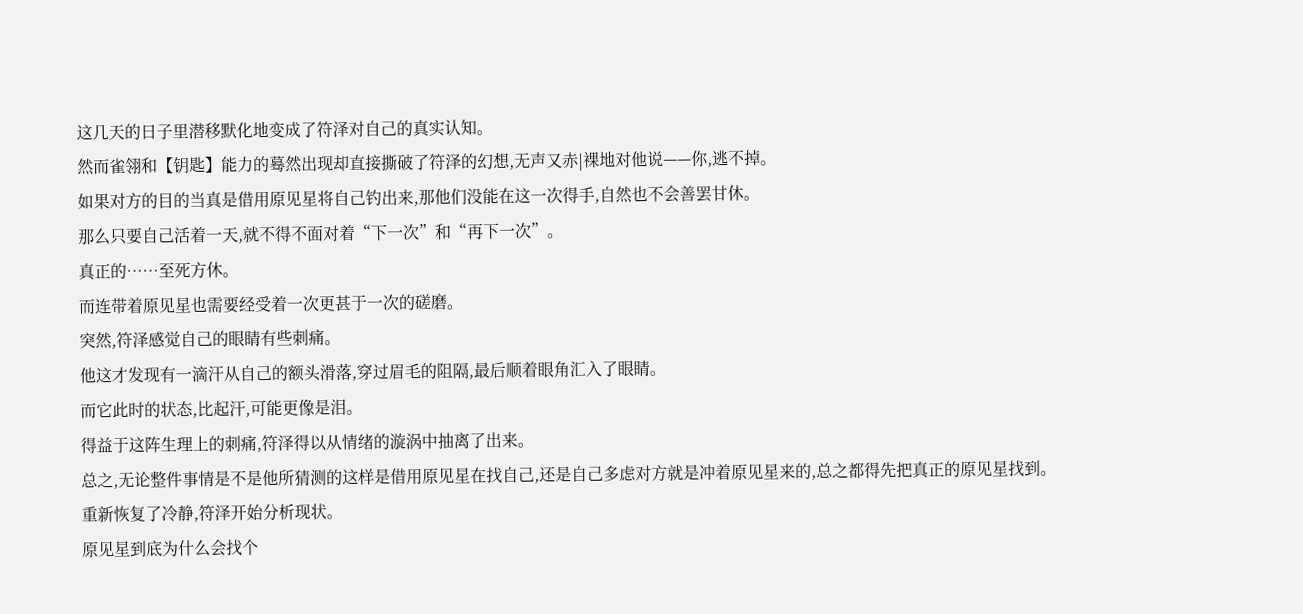这几天的日子里潜移默化地变成了符泽对自己的真实认知。
然而雀翎和【钥匙】能力的蓦然出现却直接撕破了符泽的幻想,无声又赤|裸地对他说——你,逃不掉。
如果对方的目的当真是借用原见星将自己钓出来,那他们没能在这一次得手,自然也不会善罢甘休。
那么只要自己活着一天,就不得不面对着“下一次”和“再下一次”。
真正的……至死方休。
而连带着原见星也需要经受着一次更甚于一次的磋磨。
突然,符泽感觉自己的眼睛有些刺痛。
他这才发现有一滴汗从自己的额头滑落,穿过眉毛的阻隔,最后顺着眼角汇入了眼睛。
而它此时的状态,比起汗,可能更像是泪。
得益于这阵生理上的刺痛,符泽得以从情绪的漩涡中抽离了出来。
总之,无论整件事情是不是他所猜测的这样是借用原见星在找自己,还是自己多虑对方就是冲着原见星来的,总之都得先把真正的原见星找到。
重新恢复了冷静,符泽开始分析现状。
原见星到底为什么会找个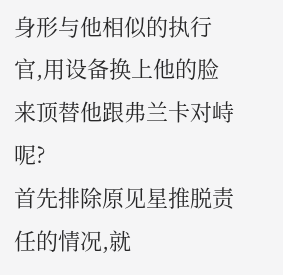身形与他相似的执行官,用设备换上他的脸来顶替他跟弗兰卡对峙呢?
首先排除原见星推脱责任的情况,就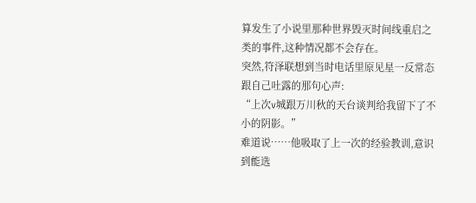算发生了小说里那种世界毁灭时间线重启之类的事件,这种情况都不会存在。
突然,符泽联想到当时电话里原见星一反常态跟自己吐露的那句心声:
“上次v城跟万川秋的天台谈判给我留下了不小的阴影。”
难道说……他吸取了上一次的经验教训,意识到能选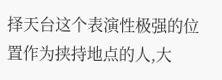择天台这个表演性极强的位置作为挟持地点的人,大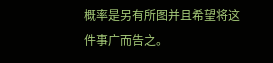概率是另有所图并且希望将这件事广而告之。